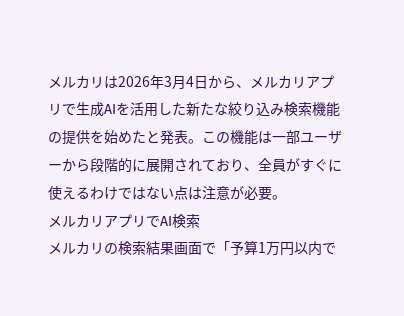メルカリは2026年3月4日から、メルカリアプリで生成AIを活用した新たな絞り込み検索機能の提供を始めたと発表。この機能は一部ユーザーから段階的に展開されており、全員がすぐに使えるわけではない点は注意が必要。
メルカリアプリでAI検索
メルカリの検索結果画面で「予算1万円以内で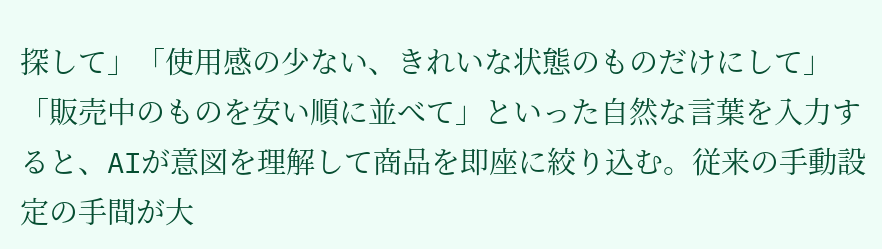探して」「使用感の少ない、きれいな状態のものだけにして」「販売中のものを安い順に並べて」といった自然な言葉を入力すると、AIが意図を理解して商品を即座に絞り込む。従来の手動設定の手間が大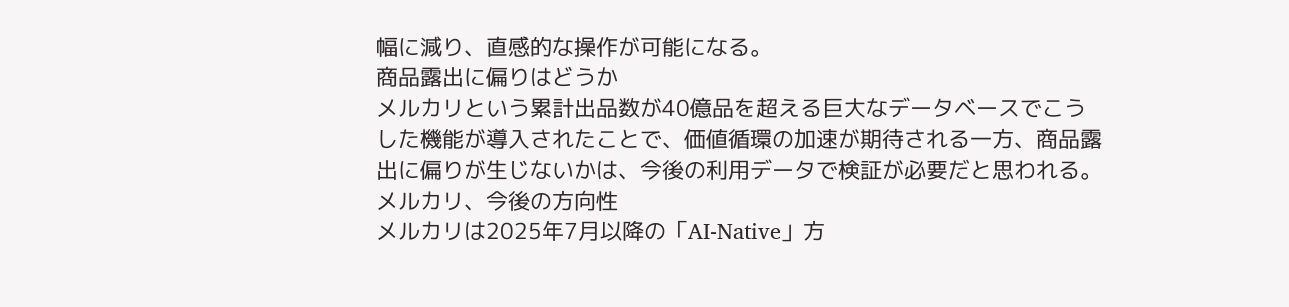幅に減り、直感的な操作が可能になる。
商品露出に偏りはどうか
メルカリという累計出品数が40億品を超える巨大なデータベースでこうした機能が導入されたことで、価値循環の加速が期待される一方、商品露出に偏りが生じないかは、今後の利用データで検証が必要だと思われる。
メルカリ、今後の方向性
メルカリは2025年7月以降の「AI-Native」方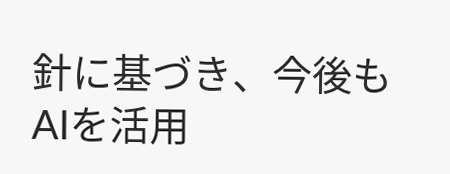針に基づき、今後もAIを活用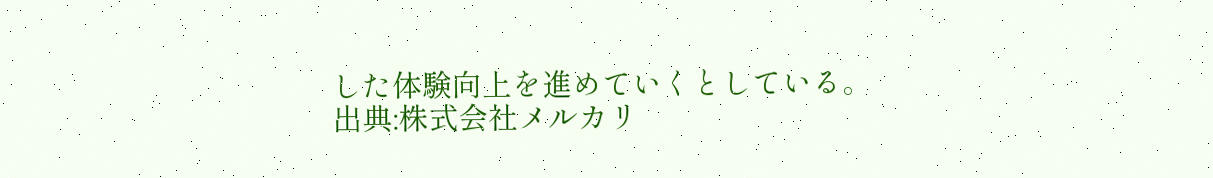した体験向上を進めていくとしている。
出典:株式会社メルカリ